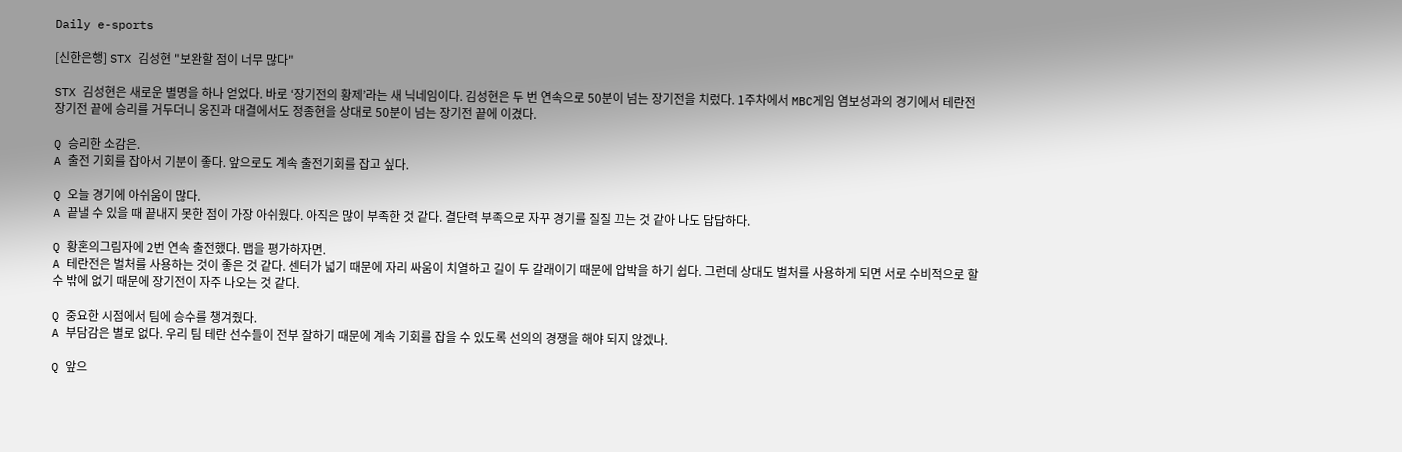Daily e-sports

[신한은행] STX 김성현 "보완할 점이 너무 많다"

STX 김성현은 새로운 별명을 하나 얻었다. 바로 ‘장기전의 황제’라는 새 닉네임이다. 김성현은 두 번 연속으로 50분이 넘는 장기전을 치렀다. 1주차에서 MBC게임 염보성과의 경기에서 테란전 장기전 끝에 승리를 거두더니 웅진과 대결에서도 정종현을 상대로 50분이 넘는 장기전 끝에 이겼다.

Q 승리한 소감은.
A 출전 기회를 잡아서 기분이 좋다. 앞으로도 계속 출전기회를 잡고 싶다.

Q 오늘 경기에 아쉬움이 많다.
A 끝낼 수 있을 때 끝내지 못한 점이 가장 아쉬웠다. 아직은 많이 부족한 것 같다. 결단력 부족으로 자꾸 경기를 질질 끄는 것 같아 나도 답답하다.

Q 황혼의그림자에 2번 연속 출전했다. 맵을 평가하자면.
A 테란전은 벌처를 사용하는 것이 좋은 것 같다. 센터가 넓기 때문에 자리 싸움이 치열하고 길이 두 갈래이기 때문에 압박을 하기 쉽다. 그런데 상대도 벌처를 사용하게 되면 서로 수비적으로 할 수 밖에 없기 때문에 장기전이 자주 나오는 것 같다.

Q 중요한 시점에서 팀에 승수를 챙겨줬다.
A 부담감은 별로 없다. 우리 팀 테란 선수들이 전부 잘하기 때문에 계속 기회를 잡을 수 있도록 선의의 경쟁을 해야 되지 않겠나.

Q 앞으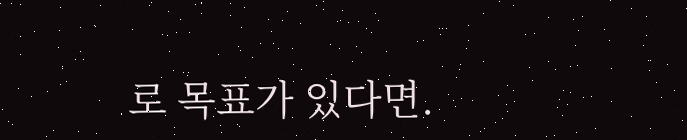로 목표가 있다면.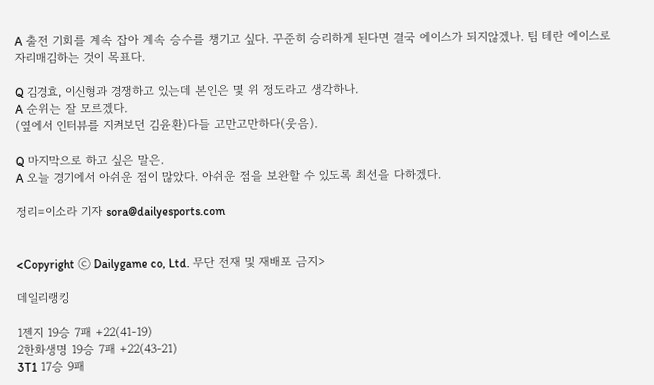A 출전 기회를 계속 잡아 계속 승수를 챙기고 싶다. 꾸준히 승리하게 된다면 결국 에이스가 되지않겠나. 팀 테란 에이스로 자리매김하는 것이 목표다.

Q 김경효, 이신형과 경쟁하고 있는데 본인은 몇 위 정도라고 생각하나.
A 순위는 잘 모르겠다.
(옆에서 인터뷰를 지켜보던 김윤환)다들 고만고만하다(웃음).

Q 마지막으로 하고 싶은 말은.
A 오늘 경기에서 아쉬운 점이 많았다. 아쉬운 점을 보완할 수 있도록 최선을 다하겠다.

정리=이소라 기자 sora@dailyesports.com


<Copyright ⓒ Dailygame co, Ltd. 무단 전재 및 재배포 금지>

데일리랭킹

1젠지 19승 7패 +22(41-19)
2한화생명 19승 7패 +22(43-21)
3T1 17승 9패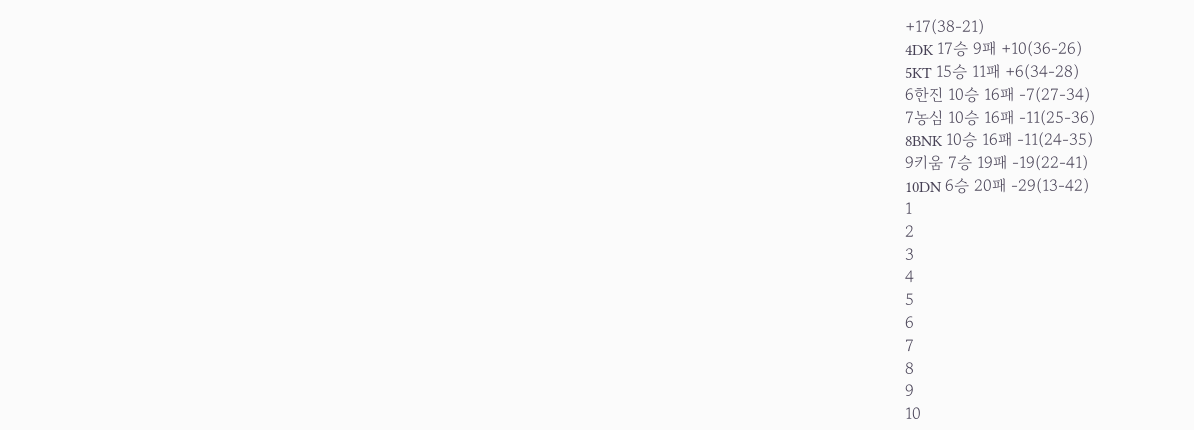+17(38-21)
4DK 17승 9패 +10(36-26)
5KT 15승 11패 +6(34-28)
6한진 10승 16패 -7(27-34)
7농심 10승 16패 -11(25-36)
8BNK 10승 16패 -11(24-35)
9키움 7승 19패 -19(22-41)
10DN 6승 20패 -29(13-42)
1
2
3
4
5
6
7
8
9
10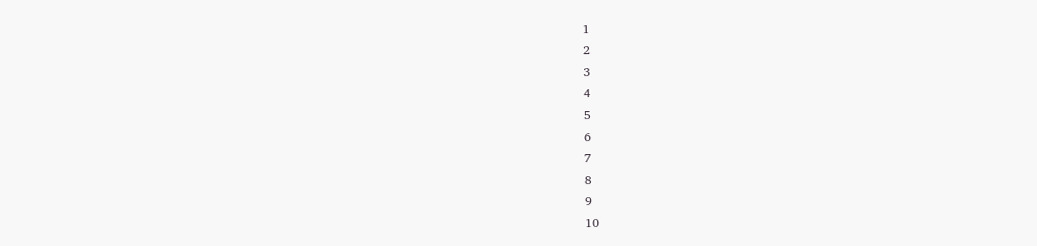1
2
3
4
5
6
7
8
9
10